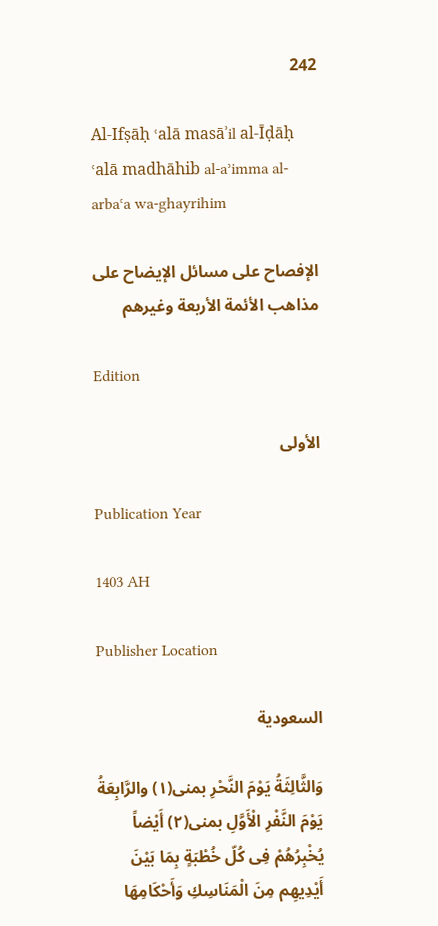242

Al-Ifṣāḥ ʿalā masāʾil al-Īḍāḥ ʿalā madhāhib al-aʾimma al-arbaʿa wa-ghayrihim

الإفصاح على مسائل الإيضاح على مذاهب الأئمة الأربعة وغيرهم

Edition

الأولى

Publication Year

1403 AH

Publisher Location

السعودية

وَالثَّالِثَةُ يَوْمَ النَّحْرِ بمنى(١) والرَّابِعَةُ يَوْمَ النَّفْرِ الْأَوَّلِ بمنى(٢) أَيْضاً يُخْبِرُهُمْ فِى كُلّ خُطْبَةٍ بِمَا بَيْنَ أَيْدِيهِم مِنَ الْمَنَاسِكِ وَأَحْكَامِهَا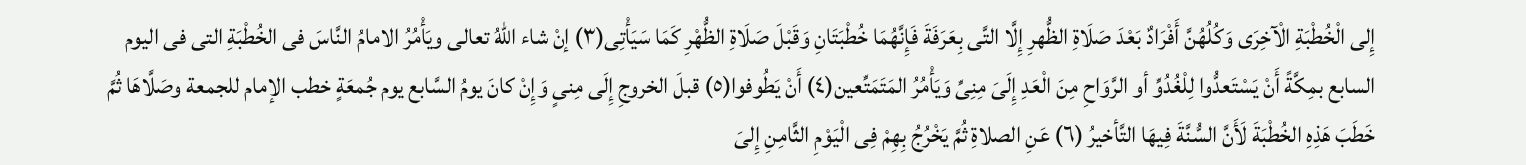إِلى الْخُطْبَةِ الْآخِرَى وَكُلُهُنَّ أَفْرَادٌ بَعْدَ صَلَاةِ الظُّهرِ إِلَّا التَّى بِعَرَفَةَ فَإِنَّهُمَا خُطْبَتَانِ وَقَبْلَ صَلَاةِ الظُّهْرِ كَمَا سَيَأْتِى(٣) إنْ شاء اللهُ تعالى ويَأْمُرُ الامامُ النَّاسَ فى الخُطْبَةِ التى فى اليوم السابع بمِكَّةً أَنْ يَسْتَعدُّوا لِلْغُدُوِّ أو الرَّوَاحِ مِنَ الْعَدِ إِلَىَ مِنِىِّ وَيَأْمُرُ المَتَمَتِّعين(٤) أَنْ يَطُوفوا(٥) قبلَ الخروجِ إِلَى مِنىٍ وَإِنْ كانَ يومُ السَّابع يوم جُمعَةٍ خطب الإمام للجمعة وصَلَّاهَا ثُمَّ خَطَبَ هَذِهِ الخُطْبَةَ لَأَنَّ السُّنَّةَ فِيهَا التَّأخيرُ (٦) عَنِ الصلاةِ ثُمَّ يَخْرُجُ بِهِمْ فِى الْيَوْمِ الثَّامِنِ إِلىَ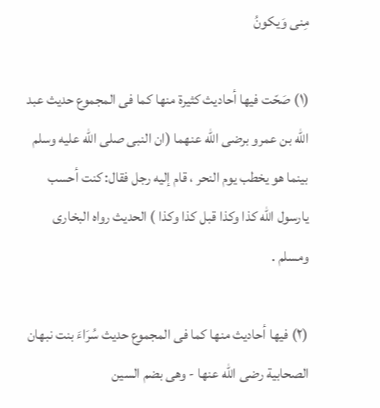مِنى وَيكونُ

(١) صَحّت فيها أحاديث كثيرة منها كما فى المجموع حديث عبد الله بن عمرو برضى الله عنهما (ان النبى صلى الله عليه وسلم بينما هو يخطب يوم النحر ، قام إليه رجل فقال: كنت أحسب يارسول الله كذا وكذا قبل كذا وكذا ) الحديث رواه البخارى ومسلم .

(٢) فيها أحاديث منها كما فى المجموع حديث سُرَاءَ بنت نبهان الصحابية رضى الله عنها - وهى بضم السين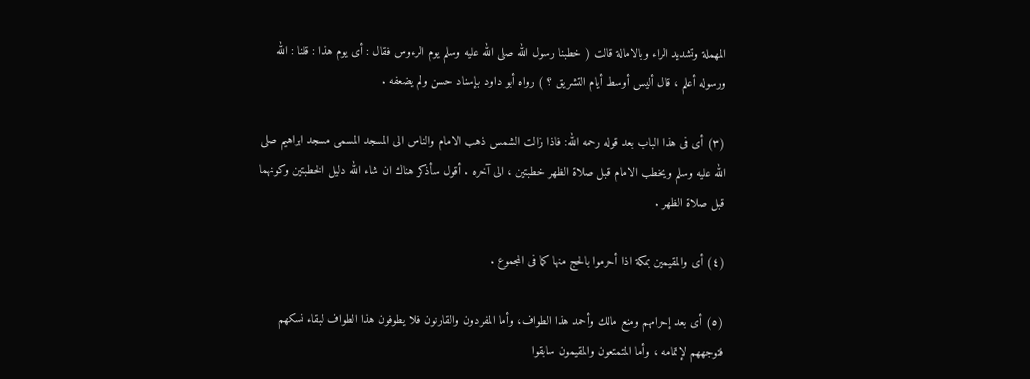المهملة وتشديد الراء وبالامالة قالت ( خطبنا رسول الله صلى الله عليه وسلم يوم الرءوس فقال : أى يوم هذا : قلنا : الله ورسوله أعلم ، قال أليس أوسط أيام التشريق ؟ ) رواه أبو داود بإسناد حسن ولم يضعفه .

(٣) أى فى هذا الباب بعد قوله رحمه الله: فاذا زالت الشمس ذهب الامام والناس الى المسجد المسمى مسجد ابراهيم صلى الله عليه وسلم ويخطب الامام قبل صلاة الظهر خطبتين ، الى آخره . أقول سأذكر هناك ان شاء الله دليل الخطبتين وكونهما قبل صلاة الظهر .

(٤) أى والمقيمين بمكة اذا أحرموا بالحج منها كما فى المجموع .

(٥) أى بعد إحرامهم ومنع مالك وأحمد هذا الطواف، وأما المفردون والقارنون فلا يطوفون هذا الطواف لبقاء نسكهم فتوجههم لإتمامه ، وأما المتمتعون والمقيمون سابقوا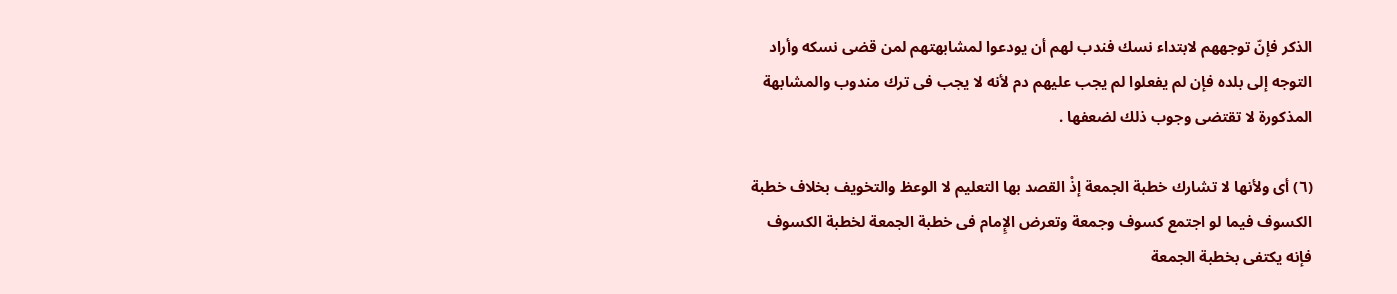الذكر فإنّ توجههم لابتداء نسك فندب لهم أن يودعوا لمشابهتهم لمن قضى نسكه وأراد التوجه إلى بلده فإن لم يفعلوا لم يجب عليهم دم لأنه لا يجب فى ترك مندوب والمشابهة المذكورة لا تقتضى وجوب ذلك لضعفها .

(٦) أى ولأنها لا تشارك خطبة الجمعة إذْ القصد بها التعليم لا الوعظ والتخويف بخلاف خطبة الكسوف فيما لو اجتمع كسوف وجمعة وتعرض الإِمام فى خطبة الجمعة لخطبة الكسوف فإنه يكتفى بخطبة الجمعة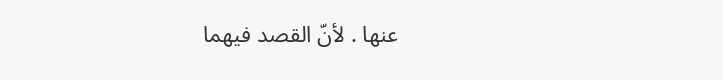عنها . لأنّ القصد فيهما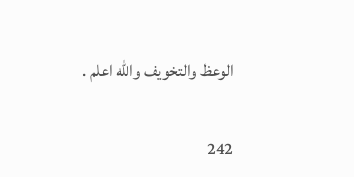الوعظ والتخويف والله اعلم .

242